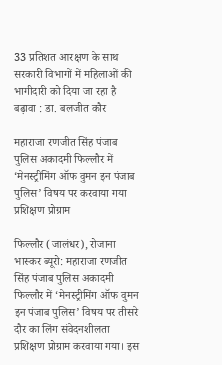33 प्रतिशत आरक्षण के साथ सरकारी विभागों में महिलाओं की भागीदारी को दिया जा रहा है बढ़ावा : डा. बलजीत कौर

महाराजा रणजीत सिंह पंजाब पुलिस अकादमी फिल्लौर में ‘मेनस्ट्रीमिंग ऑफ वुमन इन पंजाब पुलिस’ विषय पर करवाया गया प्रशिक्षण प्रोग्राम

फिल्लौर (जालंधर), रोजाना भास्कर ब्यूरो: महाराजा रणजीत सिंह पंजाब पुलिस अकादमी फिल्लौर में ‘मेनस्ट्रीमिंग ऑफ वुमन इन पंजाब पुलिस’ विषय पर तीसरे दौर का लिंग संवेदनशीलता प्रशिक्षण प्रोग्राम करवाया गया। इस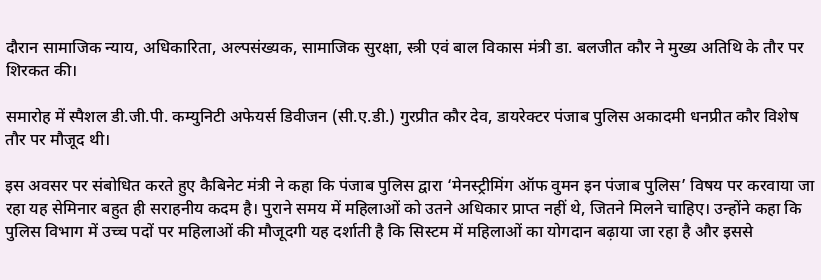दौरान सामाजिक न्याय, अधिकारिता, अल्पसंख्यक, सामाजिक सुरक्षा, स्त्री एवं बाल विकास मंत्री डा. बलजीत कौर ने मुख्य अतिथि के तौर पर शिरकत की।

समारोह में स्पैशल डी.जी.पी. कम्युनिटी अफेयर्स डिवीजन (सी.ए.डी.) गुरप्रीत कौर देव, डायरेक्टर पंजाब पुलिस अकादमी धनप्रीत कौर विशेष तौर पर मौजूद थी।

इस अवसर पर संबोधित करते हुए कैबिनेट मंत्री ने कहा कि पंजाब पुलिस द्वारा ‘मेनस्ट्रीमिंग ऑफ वुमन इन पंजाब पुलिस’ विषय पर करवाया जा रहा यह सेमिनार बहुत ही सराहनीय कदम है। पुराने समय में महिलाओं को उतने अधिकार प्राप्त नहीं थे, जितने मिलने चाहिए। उन्होंने कहा कि पुलिस विभाग में उच्च पदों पर महिलाओं की मौजूदगी यह दर्शाती है कि सिस्टम में महिलाओं का योगदान बढ़ाया जा रहा है और इससे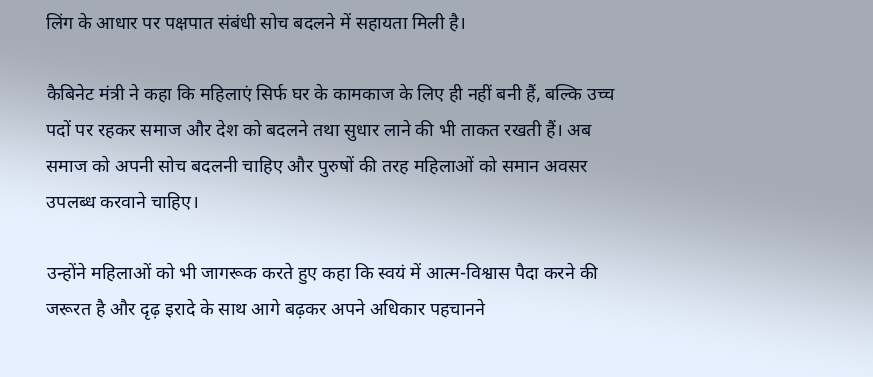लिंग के आधार पर पक्षपात संबंधी सोच बदलने में सहायता मिली है।

कैबिनेट मंत्री ने कहा कि महिलाएं सिर्फ घर के कामकाज के लिए ही नहीं बनी हैं, बल्कि उच्च पदों पर रहकर समाज और देश को बदलने तथा सुधार लाने की भी ताकत रखती हैं। अब समाज को अपनी सोच बदलनी चाहिए और पुरुषों की तरह महिलाओं को समान अवसर उपलब्ध करवाने चाहिए।

उन्होंने महिलाओं को भी जागरूक करते हुए कहा कि स्वयं में आत्म-विश्वास पैदा करने की जरूरत है और दृढ़ इरादे के साथ आगे बढ़कर अपने अधिकार पहचानने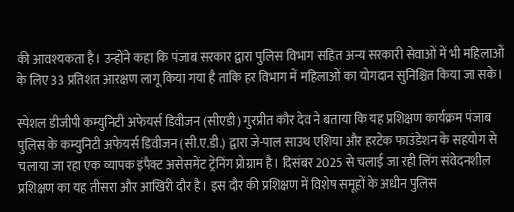की आवश्यकता है। उन्होंने कहा कि पंजाब सरकार द्वारा पुलिस विभाग सहित अन्य सरकारी सेवाओं में भी महिलाओं के लिए 33 प्रतिशत आरक्षण लागू किया गया है ताकि हर विभाग में महिलाओं का योगदान सुनिश्चित किया जा सके।

स्पेशल डीजीपी कम्युनिटी अफेयर्स डिवीजन (सीएडी) गुरप्रीत कौर देव ने बताया कि यह प्रशिक्षण कार्यक्रम पंजाब पुलिस के कम्युनिटी अफेयर्स डिवीजन (सी.ए.डी.) द्वारा जे-पाल साउथ एशिया और हरटेक फाउंडेशन के सहयोग से चलाया जा रहा एक व्यापक इंपैक्ट असेसमेंट ट्रेनिंग प्रोग्राम है। दिसंबर 2025 से चलाई जा रही लिंग संवेदनशील प्रशिक्षण का यह तीसरा और आखिरी दौर है। इस दौर की प्रशिक्षण में विशेष समूहों के अधीन पुलिस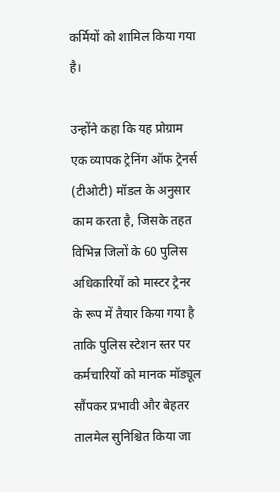कर्मियों को शामिल किया गया है।

उन्होंने कहा कि यह प्रोग्राम एक व्यापक ट्रेनिंग ऑफ ट्रेनर्स (टीओटी) मॉडल के अनुसार काम करता है, जिसके तहत विभिन्न जिलों के 60 पुलिस अधिकारियों को मास्टर ट्रेनर के रूप में तैयार किया गया है ताकि पुलिस स्टेशन स्तर पर कर्मचारियों को मानक मॉड्यूल सौंपकर प्रभावी और बेहतर तालमेल सुनिश्चित किया जा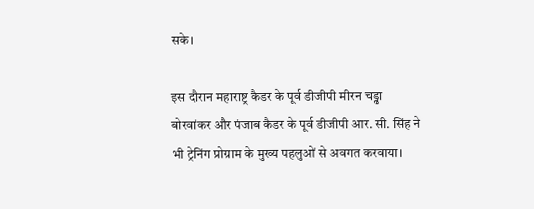सके।

इस दौरान महाराष्ट्र कैडर के पूर्व डीजीपी मीरन चड्ढा बोरवांकर और पंजाब कैडर के पूर्व डीजीपी आर. सी. सिंह ने भी ट्रेनिंग प्रोग्राम के मुख्य पहलुओं से अवगत करवाया।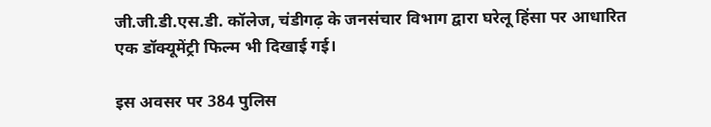जी.जी.डी.एस.डी. कॉलेज, चंडीगढ़ के जनसंचार विभाग द्वारा घरेलू हिंसा पर आधारित एक डॉक्यूमेंट्री फिल्म भी दिखाई गई।

इस अवसर पर 384 पुलिस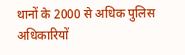थानों के 2000 से अधिक पुलिस अधिकारियों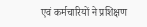एवं कर्मचारियों ने प्रशिक्षण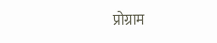प्रोग्राम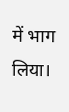में भाग लिया।